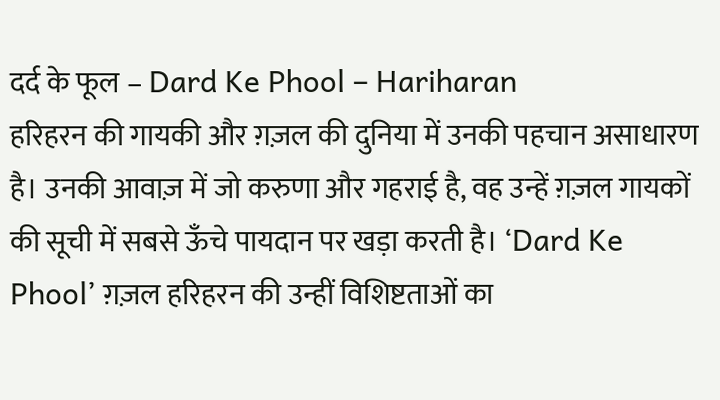दर्द के फूल – Dard Ke Phool – Hariharan
हरिहरन की गायकी और ग़ज़ल की दुनिया में उनकी पहचान असाधारण है। उनकी आवाज़ में जो करुणा और गहराई है, वह उन्हें ग़ज़ल गायकों की सूची में सबसे ऊँचे पायदान पर खड़ा करती है। ‘Dard Ke Phool’ ग़ज़ल हरिहरन की उन्हीं विशिष्टताओं का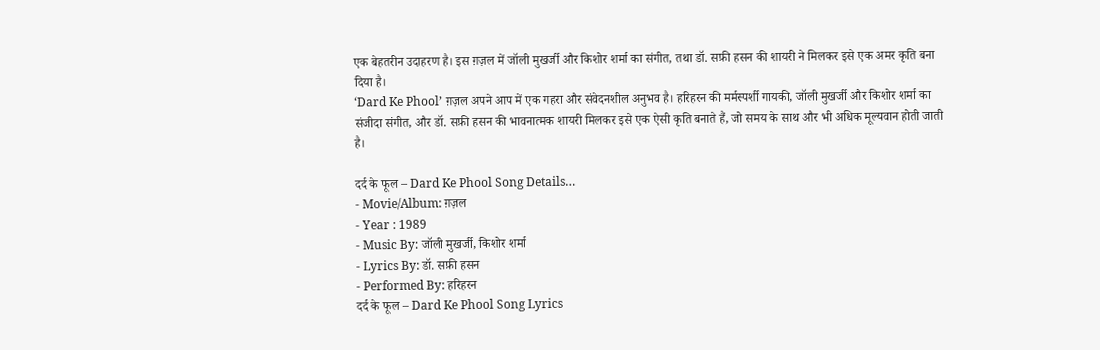एक बेहतरीन उदाहरण है। इस ग़ज़ल में जॉली मुखर्जी और किशोर शर्मा का संगीत, तथा डॉ. सफ़ी हसन की शायरी ने मिलकर इसे एक अमर कृति बना दिया है।
‘Dard Ke Phool’ ग़ज़ल अपने आप में एक गहरा और संवेदनशील अनुभव है। हरिहरन की मर्मस्पर्शी गायकी, जॉली मुखर्जी और किशोर शर्मा का संजीदा संगीत, और डॉ. सफ़ी हसन की भावनात्मक शायरी मिलकर इसे एक ऐसी कृति बनाते हैं, जो समय के साथ और भी अधिक मूल्यवान होती जाती है।

दर्द के फूल – Dard Ke Phool Song Details…
- Movie/Album: ग़ज़ल
- Year : 1989
- Music By: जॉली मुखर्जी, किशोर शर्मा
- Lyrics By: डॉ. सफ़ी हसन
- Performed By: हरिहरन
दर्द के फूल – Dard Ke Phool Song Lyrics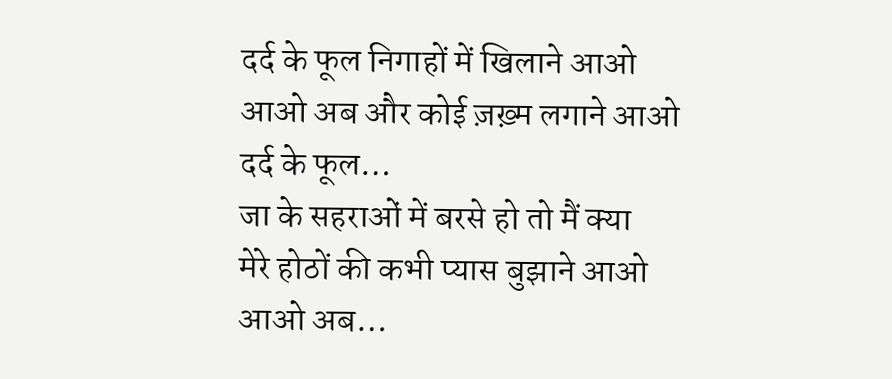दर्द के फूल निगाहों में खिलाने आओ
आओ अब और कोई ज़ख़्म लगाने आओ
दर्द के फूल…
जा के सहराओं में बरसे हो तो मैं क्या
मेरे होठों की कभी प्यास बुझाने आओ
आओ अब…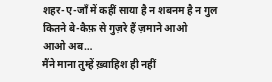शहर-ए-जॉं में कहीं साया है न शबनम है न गुल
कितने बे-कैफ़ से गुज़रे हैं ज़माने आओ
आओ अब…
मैंने माना तुम्हें ख़्वाहिश ही नहीं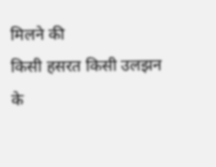मिलने की
किसी हसरत किसी उलझन के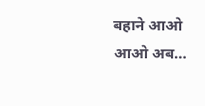बहाने आओ
आओ अब…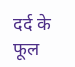दर्द के फूल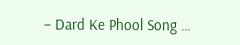– Dard Ke Phool Song …